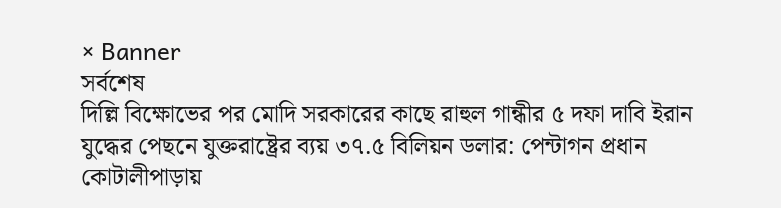× Banner
সর্বশেষ
দিল্লি বিক্ষোভের পর মোদি সরকারের কাছে রাহুল গান্ধীর ৫ দফা দাবি ইরান যুদ্ধের পেছনে যুক্তরাষ্ট্রের ব্যয় ৩৭.৫ বিলিয়ন ডলার: পেন্টাগন প্রধান কোটালীপাড়ায়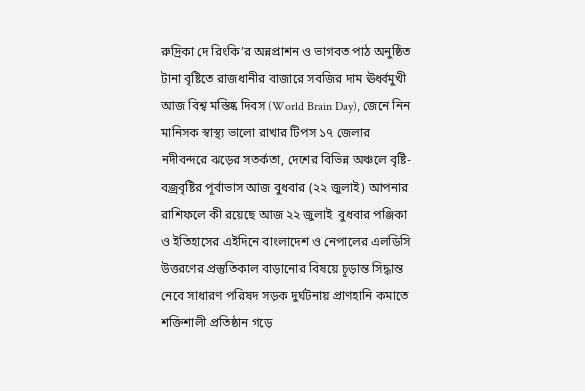রুদ্রিকা দে রিংকি’র অন্নপ্রাশন ও ভাগবত পাঠ অনুষ্ঠিত টানা বৃষ্টিতে রাজধানীর বাজারে সবজির দাম ঊর্ধ্বমুখী আজ বিশ্ব মস্তিষ্ক দিবস (World Brain Day), জেনে নিন মানিসক স্বাস্থ্য ভালো রাখার টিপস ১৭ জেলার নদীবন্দরে ঝড়ের সতর্কতা, দেশের বিভিন্ন অঞ্চলে বৃষ্টি-বজ্রবৃষ্টির পূর্বাভাস আজ বুধবার (২২ জুলাই) আপনার রাশিফলে কী রয়েছে আজ ২২ জুলাই  বুধবার পঞ্জিকা ও ইতিহাসের এইদিনে বাংলাদেশ ও নেপালের এলডিসি উত্তরণের প্রস্তুতিকাল বাড়ানোর বিষয়ে চূড়ান্ত সিদ্ধান্ত নেবে সাধারণ পরিষদ সড়ক দুর্ঘটনায় প্রাণহানি কমাতে শক্তিশালী প্রতিষ্ঠান গড়ে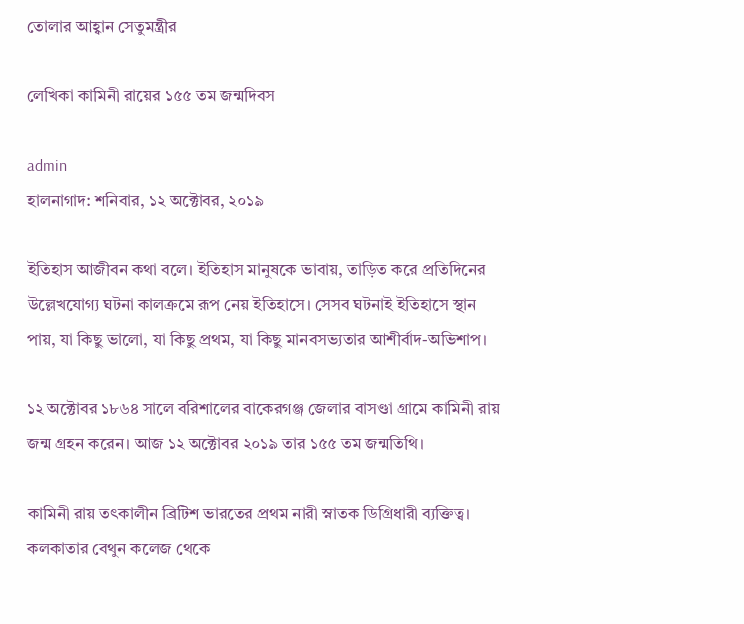তোলার আহ্বান সেতুমন্ত্রীর

লেখিকা কামিনী রায়ের ১৫৫ তম জন্মদিবস

admin
হালনাগাদ: শনিবার, ১২ অক্টোবর, ২০১৯

ইতিহাস আজীবন কথা বলে। ইতিহাস মানুষকে ভাবায়, তাড়িত করে প্রতিদিনের উল্লেখযোগ্য ঘটনা কালক্রমে রূপ নেয় ইতিহাসে। সেসব ঘটনাই ইতিহাসে স্থান পায়, যা কিছু ভালো, যা কিছু প্রথম, যা কিছু মানবসভ্যতার আশীর্বাদ-অভিশাপ।

১২ অক্টোবর ১৮৬৪ সালে বরিশালের বাকেরগঞ্জ জেলার বাসণ্ডা গ্রামে কামিনী রায় জন্ম গ্রহন করেন। আজ ১২ অক্টোবর ২০১৯ তার ১৫৫ তম জন্মতিথি।

কামিনী রায় তৎকালীন ব্রিটিশ ভারতের প্রথম নারী স্নাতক ডিগ্রিধারী ব্যক্তিত্ব। কলকাতার বেথুন কলেজ থেকে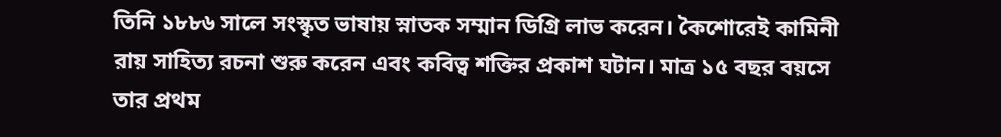তিনি ১৮৮৬ সালে সংস্কৃত ভাষায় স্নাতক সম্মান ডিগ্রি লাভ করেন। কৈশোরেই কামিনী রায় সাহিত্য রচনা শুরু করেন এবং কবিত্ব শক্তির প্রকাশ ঘটান। মাত্র ১৫ বছর বয়সে তার প্রথম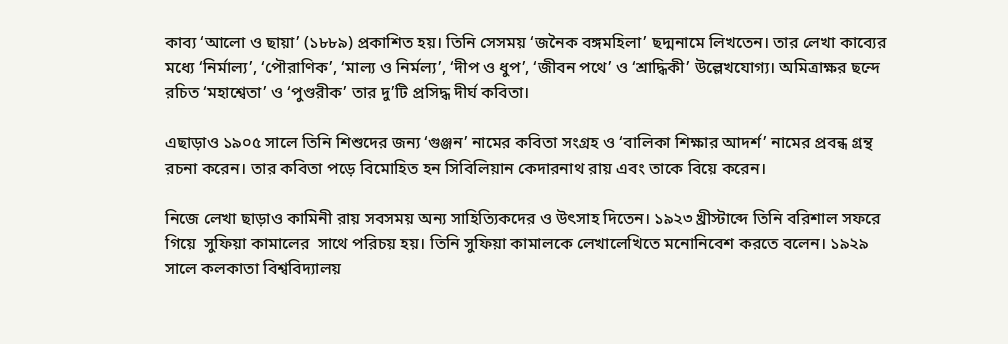কাব্য ‘আলো ও ছায়া’ (১৮৮৯) প্রকাশিত হয়। তিনি সেসময় ‘জনৈক বঙ্গমহিলা’ ছদ্মনামে লিখতেন। তার লেখা কাব্যের মধ্যে ‘নির্মাল্য’, ‘পৌরাণিক’, ‘মাল্য ও নির্মল্য’, ‘দীপ ও ধুপ’, ‘জীবন পথে’ ও ‘শ্রাদ্ধিকী’ উল্লেখযোগ্য। অমিত্রাক্ষর ছন্দে রচিত ‘মহাশ্বেতা’ ও ‘পুণ্ডরীক’ তার দু’টি প্রসিদ্ধ দীর্ঘ কবিতা।

এছাড়াও ১৯০৫ সালে তিনি শিশুদের জন্য ‘গুঞ্জন’ নামের কবিতা সংগ্রহ ও ‘বালিকা শিক্ষার আদর্শ’ নামের প্রবন্ধ গ্রন্থ রচনা করেন। তার কবিতা পড়ে বিমোহিত হন সিবিলিয়ান কেদারনাথ রায় এবং তাকে বিয়ে করেন।

নিজে লেখা ছাড়াও কামিনী রায় সবসময় অন্য সাহিত্যিকদের ও উৎসাহ দিতেন। ১৯২৩ খ্রীস্টাব্দে তিনি বরিশাল সফরে গিয়ে  সুফিয়া কামালের  সাথে পরিচয় হয়। তিনি সুফিয়া কামালকে লেখালেখিতে মনোনিবেশ করতে বলেন। ১৯২৯ সালে কলকাতা বিশ্ববিদ্যালয়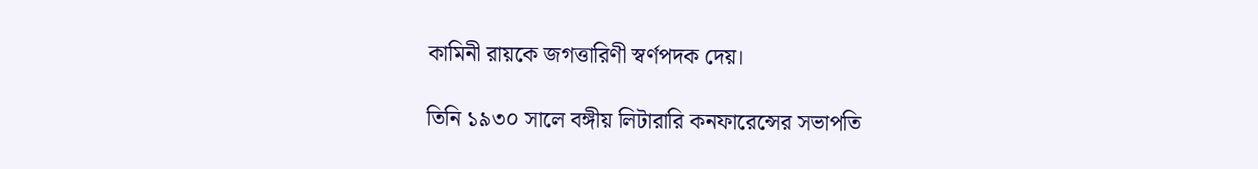কামিনী রায়কে জগত্তারিণী স্বর্ণপদক দেয়।

তিনি ১৯৩০ সালে বঙ্গীয় লিটারারি কনফারেন্সের সভাপতি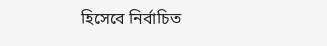হিসেবে নির্বাচিত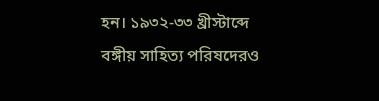হন। ১৯৩২-৩৩ খ্রীস্টাব্দে বঙ্গীয় সাহিত্য পরিষদেরও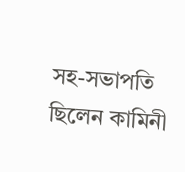সহ-সভাপতি ছিলেন কামিনী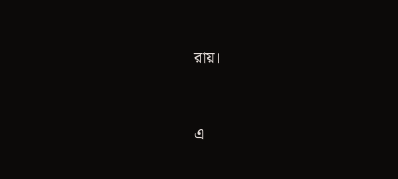রায়।


এ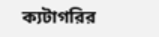ক্যটাগরির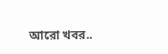আরো খবর..